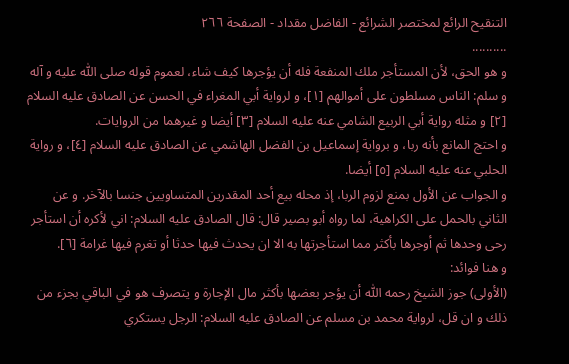التنقيح الرائع لمختصر الشرائع - الفاضل مقداد - الصفحة ٢٦٦
..........
و هو الحق، لأن المستأجر ملك المنفعة فله أن يؤجرها كيف شاء، لعموم قوله صلى اللّٰه عليه و آله و سلم: الناس مسلطون على أموالهم [١]، و لرواية أبي المغراء في الحسن عن الصادق عليه السلام [٢] و مثله رواية أبي الربيع الشامي عنه عليه السلام [٣] أيضا و غيرهما من الروايات.
و احتج المانع بأنه ربا، و برواية إسماعيل بن الفضل الهاشمي عن الصادق عليه السلام [٤]، و رواية الحلبي عنه عليه السلام [٥] أيضا.
و الجواب عن الأول بمنع لزوم الربا، إذ محله بيع أحد المقدرين المتساويين جنسا بالآخر. و عن الثاني بالحمل على الكراهية، لما رواه أبو بصير قال: قال الصادق عليه السلام: اني لأكره أن استأجر رحى وحدها ثم أوجرها بأكثر مما استأجرتها به الا ان يحدث فيها حدثا أو تغرم فيها غرامة [٦].
و هنا فوائد:
(الأولى) جوز الشيخ رحمه اللّٰه أن يؤجر بعضها بأكثر مال الإجارة و يتصرف هو في الباقي بجزء من ذلك و ان قل، لرواية محمد بن مسلم عن الصادق عليه السلام: الرجل يستكري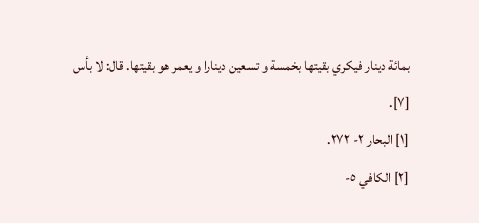بمائة دينار فيكري بقيتها بخمسة و تسعين دينارا و يعمر هو بقيتها. قال: لا بأس [٧].
[١] البحار ٢- ٢٧٢.
[٢] الكافي ٥-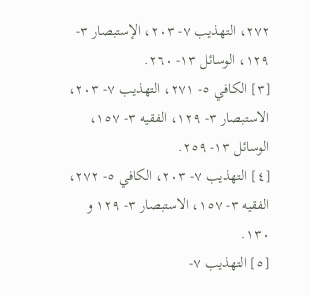٢٧٢، التهذيب ٧- ٢٠٣، الإستبصار ٣- ١٢٩، الوسائل ١٣- ٢٦٠.
[٣] الكافي ٥- ٢٧١، التهذيب ٧- ٢٠٣، الاستبصار ٣- ١٢٩، الفقيه ٣- ١٥٧، الوسائل ١٣- ٢٥٩.
[٤] التهذيب ٧- ٢٠٣، الكافي ٥- ٢٧٢، الفقيه ٣- ١٥٧، الاستبصار ٣- ١٢٩ و ١٣٠.
[٥] التهذيب ٧-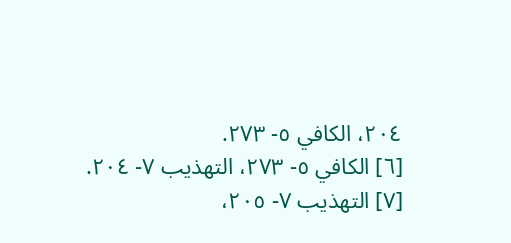٢٠٤، الكافي ٥- ٢٧٣.
[٦] الكافي ٥- ٢٧٣، التهذيب ٧- ٢٠٤.
[٧] التهذيب ٧- ٢٠٥،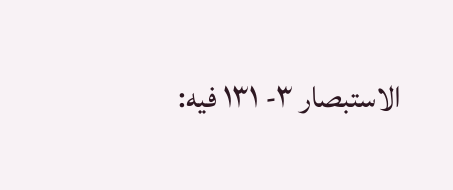الاستبصار ٣- ١٣١ فيه: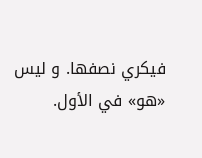فيكري نصفها. و ليس «هو» في الأول.